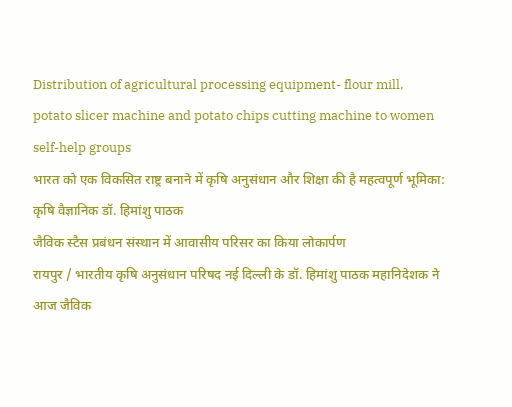Distribution of agricultural processing equipment- flour mill, potato slicer machine and potato chips cutting machine to women self-help groups
भारत को एक विकसित राष्ट्र बनाने में कृषि अनुसंधान और शिक्षा की है महत्वपूर्ण भूमिका: कृषि वैज्ञानिक डॉ. हिमांशु पाठक
जैविक स्टैस प्रबंधन संस्थान में आवासीय परिसर का किया लोकार्पण
रायपुर / भारतीय कृषि अनुसंधान परिषद नई दिल्ली के डॉ. हिमांशु पाठक महानिदेशक ने आज जैविक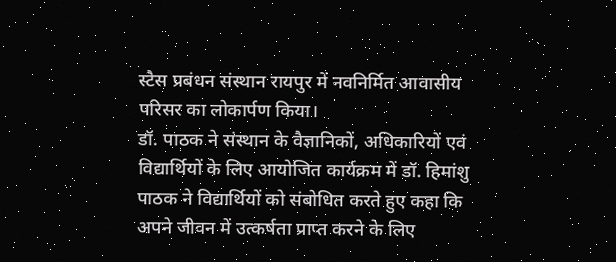स्टैस प्रबंधन संस्थान रायपुर में नवनिर्मित आवासीय परिसर का लोकार्पण किया।
डॉ. पाठक ने संस्थान के वैज्ञानिकों, अधिकारियों एवं विद्यार्थियों के लिए आयोजित कार्यक्रम में डॉ. हिमांशु पाठक ने विद्यार्थियों को संबोधित करते हुए कहा कि अपने जीवन में उत्कर्षता प्राप्त करने के लिए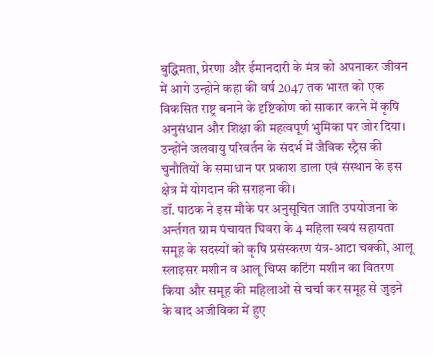बुद्धिमता, प्रेरणा और ईमानदारी के मंत्र को अपनाकर जीवन में आगे उन्होने कहा की वर्ष 2047 तक भारत को एक विकसित राष्ट्र बनाने के दृष्टिकोण को साकार करने में कृषि अनुसंधान और शिक्षा की महत्वपूर्ण भुमिका पर जोर दिया। उन्होंने जलवायु परिवर्तन के संदर्भ में जैविक स्ट्रैस की चुनौतियों के समाधान पर प्रकाश डाला एवं संस्थान के इस क्षेत्र में योगदान की सराहना की।
डॉ. पाठक ने इस मौके पर अनुसूचित जाति उपयोजना के अर्न्तगत ग्राम पंचायत घिवरा के 4 महिला स्वयं सहायता समूह के सदस्यों को कृषि प्रसंस्करण यंत्र-आटा चक्की, आलू स्लाइसर मशीन व आलू चिप्स कटिंग मशीन का वितरण किया और समूह की महिलाओं से चर्चा कर समूह से जुड़ने के बाद अजीविका में हुए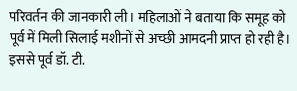परिवर्तन की जानकारी ली। महिलाओं ने बताया कि समूह को पूर्व में मिली सिलाई मशीनों से अच्छी आमदनी प्राप्त हो रही है। इससे पूर्व डॉ. टी.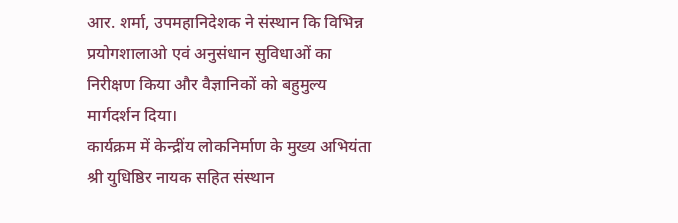आर. शर्मा, उपमहानिदेशक ने संस्थान कि विभिन्न प्रयोगशालाओ एवं अनुसंधान सुविधाओं का निरीक्षण किया और वैज्ञानिकों को बहुमुल्य मार्गदर्शन दिया।
कार्यक्रम में केन्द्रींय लोकनिर्माण के मुख्य अभियंता श्री युधिष्ठिर नायक सहित संस्थान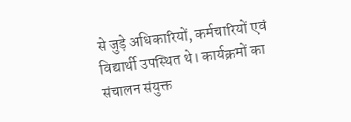से जुड़े अधिकारियों, कर्मचारियों एवं विद्यार्थी उपस्थित थे। कार्यक्रमों का संचालन संयुक्त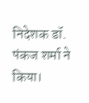निदेशक डॉ. पंकज शर्मा ने किया।